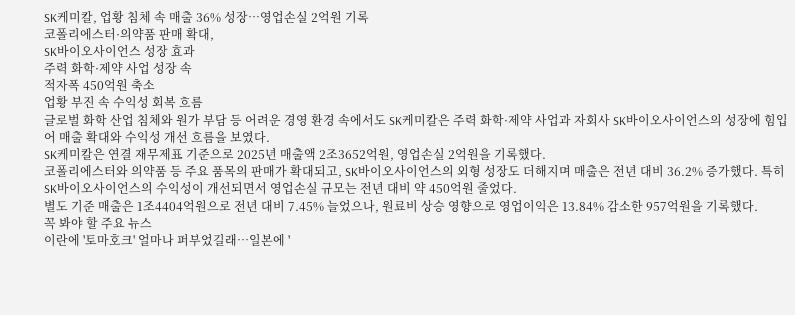SK케미칼, 업황 침체 속 매출 36% 성장…영업손실 2억원 기록
코폴리에스터·의약품 판매 확대,
SK바이오사이언스 성장 효과
주력 화학·제약 사업 성장 속
적자폭 450억원 축소
업황 부진 속 수익성 회복 흐름
글로벌 화학 산업 침체와 원가 부담 등 어려운 경영 환경 속에서도 SK케미칼은 주력 화학·제약 사업과 자회사 SK바이오사이언스의 성장에 힘입어 매출 확대와 수익성 개선 흐름을 보였다.
SK케미칼은 연결 재무제표 기준으로 2025년 매출액 2조3652억원, 영업손실 2억원을 기록했다.
코폴리에스터와 의약품 등 주요 품목의 판매가 확대되고, SK바이오사이언스의 외형 성장도 더해지며 매출은 전년 대비 36.2% 증가했다. 특히 SK바이오사이언스의 수익성이 개선되면서 영업손실 규모는 전년 대비 약 450억원 줄었다.
별도 기준 매출은 1조4404억원으로 전년 대비 7.45% 늘었으나, 원료비 상승 영향으로 영업이익은 13.84% 감소한 957억원을 기록했다.
꼭 봐야 할 주요 뉴스
이란에 '토마호크' 얼마나 퍼부었길래…일본에 '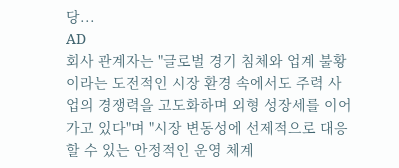당...
AD
회사 관계자는 "글로벌 경기 침체와 업계 불황이라는 도전적인 시장 환경 속에서도 주력 사업의 경쟁력을 고도화하며 외형 성장세를 이어가고 있다"며 "시장 변동성에 선제적으로 대응할 수 있는 안정적인 운영 체계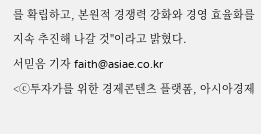를 확립하고, 본원적 경쟁력 강화와 경영 효율화를 지속 추진해 나갈 것"이라고 밝혔다.
서믿음 기자 faith@asiae.co.kr
<ⓒ투자가를 위한 경제콘텐츠 플랫폼, 아시아경제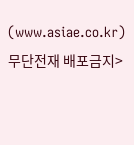(www.asiae.co.kr) 무단전재 배포금지>